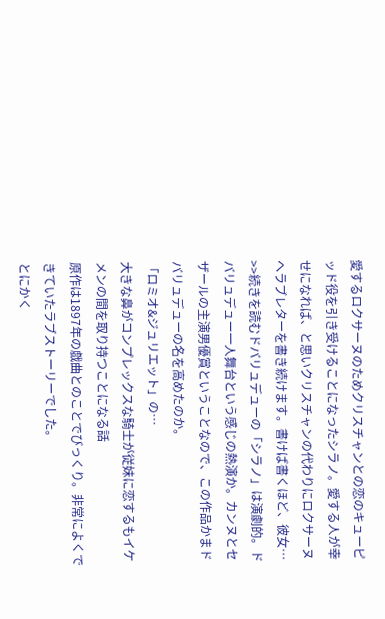愛するロクサーヌのためクリスチャンとの恋のキューピッド役を引き受けることになったシラノ。愛する人が幸せになれば、と思いクリスチャンの代わりにロクサーヌへラブレターを書き続けます。書けば書くほど、彼女…
>>続きを読むドバリュデューの「シラノ」は演劇的。ドバリュデュー一人舞台という感じの熱演か。カンヌとセザールの主演男優賞ということなので、この作品かまドバリュデューの名を高めたのか。
「ロミオ&ジュリエット」の…
大きな鼻がコンプレックスな騎士が従妹に恋するもイケメンの間を取り持つことになる話
原作は1897年の戯曲とのことでびっくり。非常によくできていたラブストーリーでした。
とにかく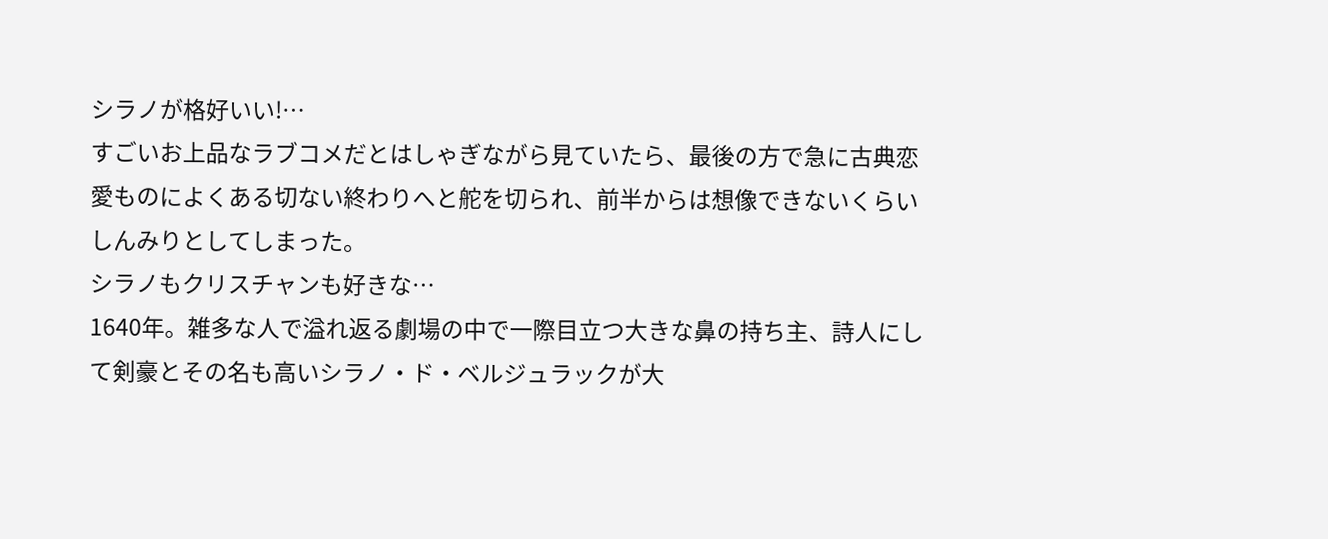シラノが格好いい!…
すごいお上品なラブコメだとはしゃぎながら見ていたら、最後の方で急に古典恋愛ものによくある切ない終わりへと舵を切られ、前半からは想像できないくらいしんみりとしてしまった。
シラノもクリスチャンも好きな…
1640年。雑多な人で溢れ返る劇場の中で一際目立つ大きな鼻の持ち主、詩人にして剣豪とその名も高いシラノ・ド・ベルジュラックが大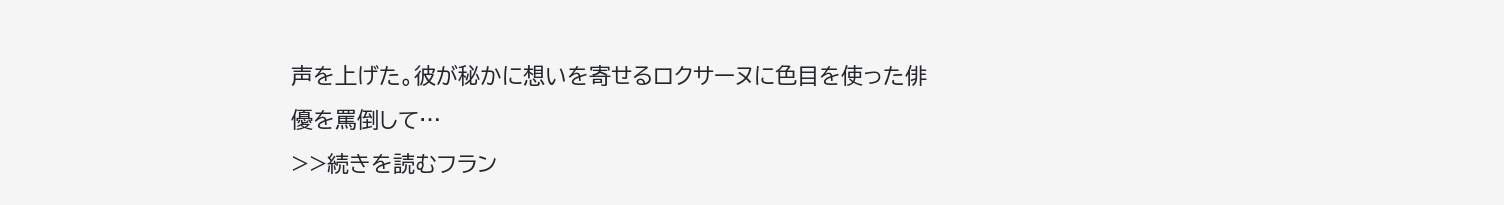声を上げた。彼が秘かに想いを寄せるロクサーヌに色目を使った俳優を罵倒して…
>>続きを読むフラン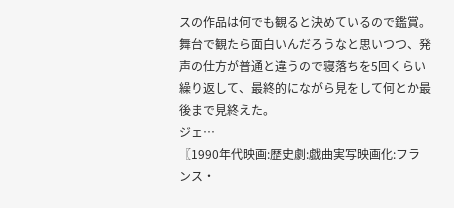スの作品は何でも観ると決めているので鑑賞。
舞台で観たら面白いんだろうなと思いつつ、発声の仕方が普通と違うので寝落ちを5回くらい繰り返して、最終的にながら見をして何とか最後まで見終えた。
ジェ…
〖1990年代映画:歴史劇:戯曲実写映画化:フランス・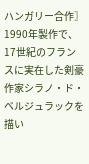ハンガリー合作〗
1990年製作で、17世紀のフランスに実在した剣豪作家シラノ・ド・ベルジュラックを描い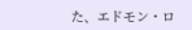た、エドモン・ロ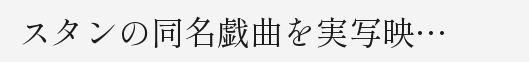スタンの同名戯曲を実写映…